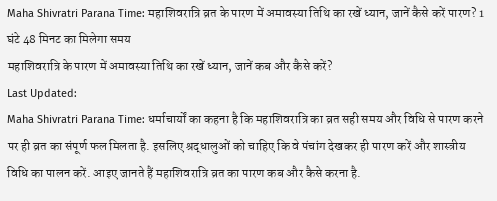Maha Shivratri Parana Time: महाशिवरात्रि व्रत के पारण में अमावस्या तिथि का रखें ध्यान, जानें कैसे करें पारण? 1 घंटे 48 मिनट का मिलेगा समय
महाशिवरात्रि के पारण में अमावस्या तिथि का रखें ध्यान, जानें कब और कैसे करें?
Last Updated:
Maha Shivratri Parana Time: धर्माचार्यों का कहना है कि महाशिवरात्रि का व्रत सही समय और विधि से पारण करने पर ही व्रत का संपूर्ण फल मिलता है. इसलिए श्रद्धालुओं को चाहिए कि वे पंचांग देखकर ही पारण करें और शास्त्रीय विधि का पालन करें. आइए जानते हैं महाशिवरात्रि व्रत का पारण कब और कैसे करना है.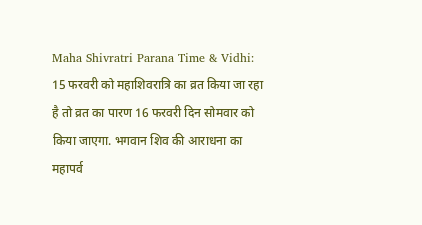Maha Shivratri Parana Time & Vidhi: 15 फरवरी को महाशिवरात्रि का व्रत किया जा रहा है तो व्रत का पारण 16 फरवरी दिन सोमवार को किया जाएगा. भगवान शिव की आराधना का महापर्व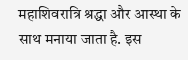महाशिवरात्रि श्रद्धा और आस्था के साथ मनाया जाता है. इस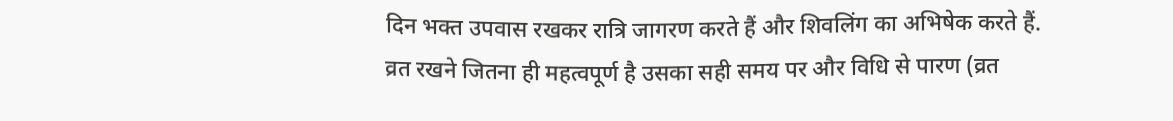दिन भक्त उपवास रखकर रात्रि जागरण करते हैं और शिवलिंग का अभिषेक करते हैं. व्रत रखने जितना ही महत्वपूर्ण है उसका सही समय पर और विधि से पारण (व्रत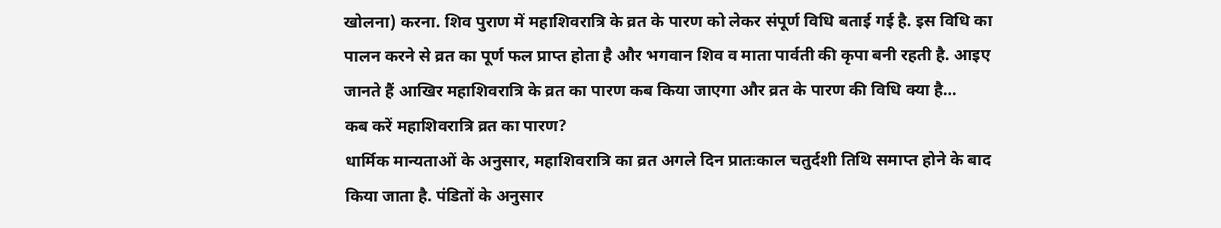खोलना) करना. शिव पुराण में महाशिवरात्रि के व्रत के पारण को लेकर संपूर्ण विधि बताई गई है. इस विधि का पालन करने से व्रत का पूर्ण फल प्राप्त होता है और भगवान शिव व माता पार्वती की कृपा बनी रहती है. आइए जानते हैं आखिर महाशिवरात्रि के व्रत का पारण कब किया जाएगा और व्रत के पारण की विधि क्या है…
कब करें महाशिवरात्रि व्रत का पारण?
धार्मिक मान्यताओं के अनुसार, महाशिवरात्रि का व्रत अगले दिन प्रातःकाल चतुर्दशी तिथि समाप्त होने के बाद किया जाता है. पंडितों के अनुसार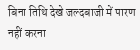बिना तिथि देखे जल्दबाजी में पारण नहीं करना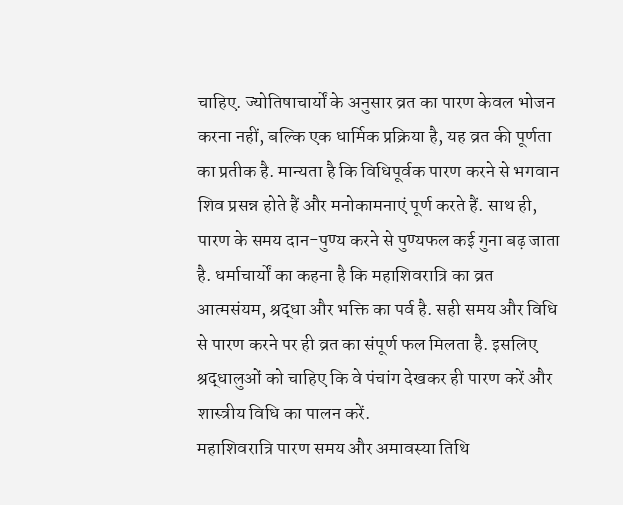चाहिए. ज्योतिषाचार्यों के अनुसार व्रत का पारण केवल भोजन करना नहीं, बल्कि एक धार्मिक प्रक्रिया है, यह व्रत की पूर्णता का प्रतीक है. मान्यता है कि विधिपूर्वक पारण करने से भगवान शिव प्रसन्न होते हैं और मनोकामनाएं पूर्ण करते हैं. साथ ही, पारण के समय दान-पुण्य करने से पुण्यफल कई गुना बढ़ जाता है. धर्माचार्यों का कहना है कि महाशिवरात्रि का व्रत आत्मसंयम, श्रद्धा और भक्ति का पर्व है. सही समय और विधि से पारण करने पर ही व्रत का संपूर्ण फल मिलता है. इसलिए श्रद्धालुओं को चाहिए कि वे पंचांग देखकर ही पारण करें और शास्त्रीय विधि का पालन करें.
महाशिवरात्रि पारण समय और अमावस्या तिथि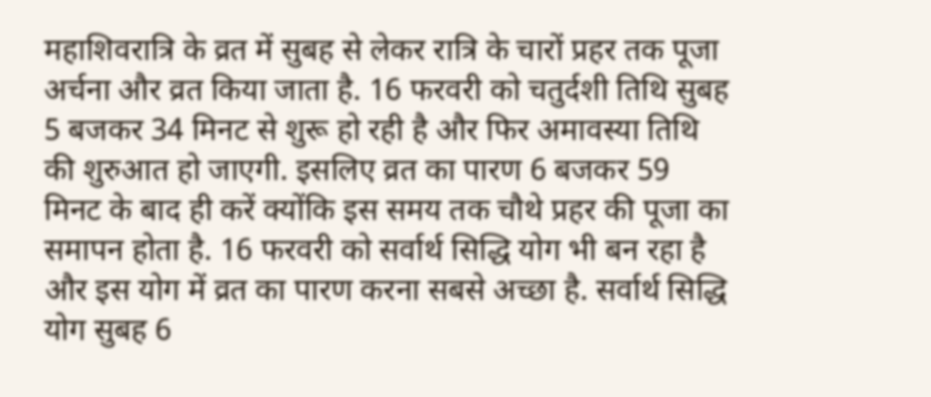महाशिवरात्रि के व्रत में सुबह से लेकर रात्रि के चारों प्रहर तक पूजा अर्चना और व्रत किया जाता है. 16 फरवरी को चतुर्दशी तिथि सुबह 5 बजकर 34 मिनट से शुरू हो रही है और फिर अमावस्या तिथि की शुरुआत हो जाएगी. इसलिए व्रत का पारण 6 बजकर 59 मिनट के बाद ही करें क्योंकि इस समय तक चौथे प्रहर की पूजा का समापन होता है. 16 फरवरी को सर्वार्थ सिद्धि योग भी बन रहा है और इस योग में व्रत का पारण करना सबसे अच्छा है. सर्वार्थ सिद्धि योग सुबह 6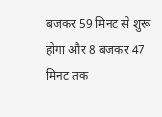बजकर 59 मिनट से शुरू होगा और 8 बजकर 47 मिनट तक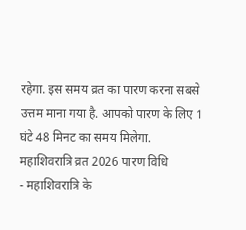रहेगा. इस समय व्रत का पारण करना सबसे उत्तम माना गया है. आपको पारण के लिए 1 घंटे 48 मिनट का समय मिलेगा.
महाशिवरात्रि व्रत 2026 पारण विधि
- महाशिवरात्रि के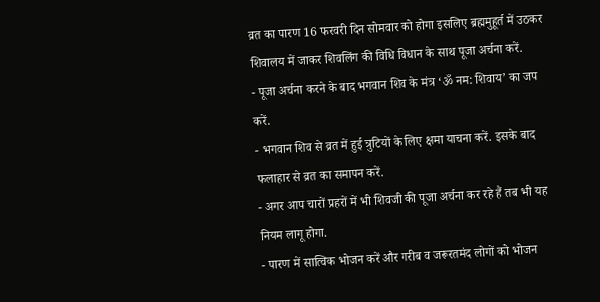व्रत का पारण 16 फरवरी दिन सोमवार को होगा इसलिए ब्रह्ममुहूर्त में उठकर शिवालय में जाकर शिवलिंग की विधि विधान के साथ पूजा अर्चना करें.
- पूजा अर्चना करने के बाद भगवान शिव के मंत्र ‘ॐ नम: शिवाय’ का जप करें.
- भगवान शिव से व्रत में हुई त्रुटियों के लिए क्षमा याचना करें. इसके बाद फलाहार से व्रत का समापन करें.
- अगर आप चारों प्रहरों में भी शिवजी की पूजा अर्चना कर रहे हैं तब भी यह नियम लागू होगा.
- पारण में सात्विक भोजन करें और गरीब व जरूरतमंद लोगों को भोजन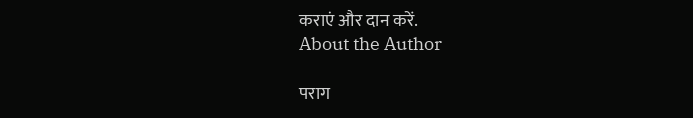कराएं और दान करें.
About the Author

पराग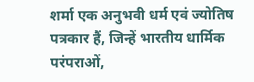शर्मा एक अनुभवी धर्म एवं ज्योतिष पत्रकार हैं, जिन्हें भारतीय धार्मिक परंपराओं,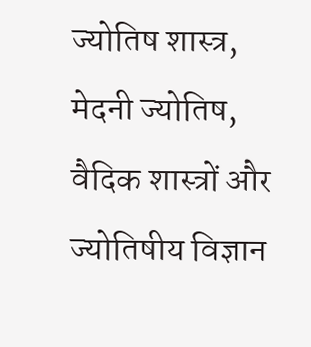ज्योतिष शास्त्र, मेदनी ज्योतिष, वैदिक शास्त्रों और ज्योतिषीय विज्ञान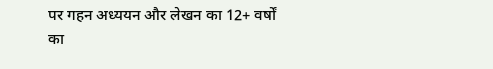पर गहन अध्ययन और लेखन का 12+ वर्षों का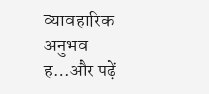व्यावहारिक अनुभव ह…और पढ़ें